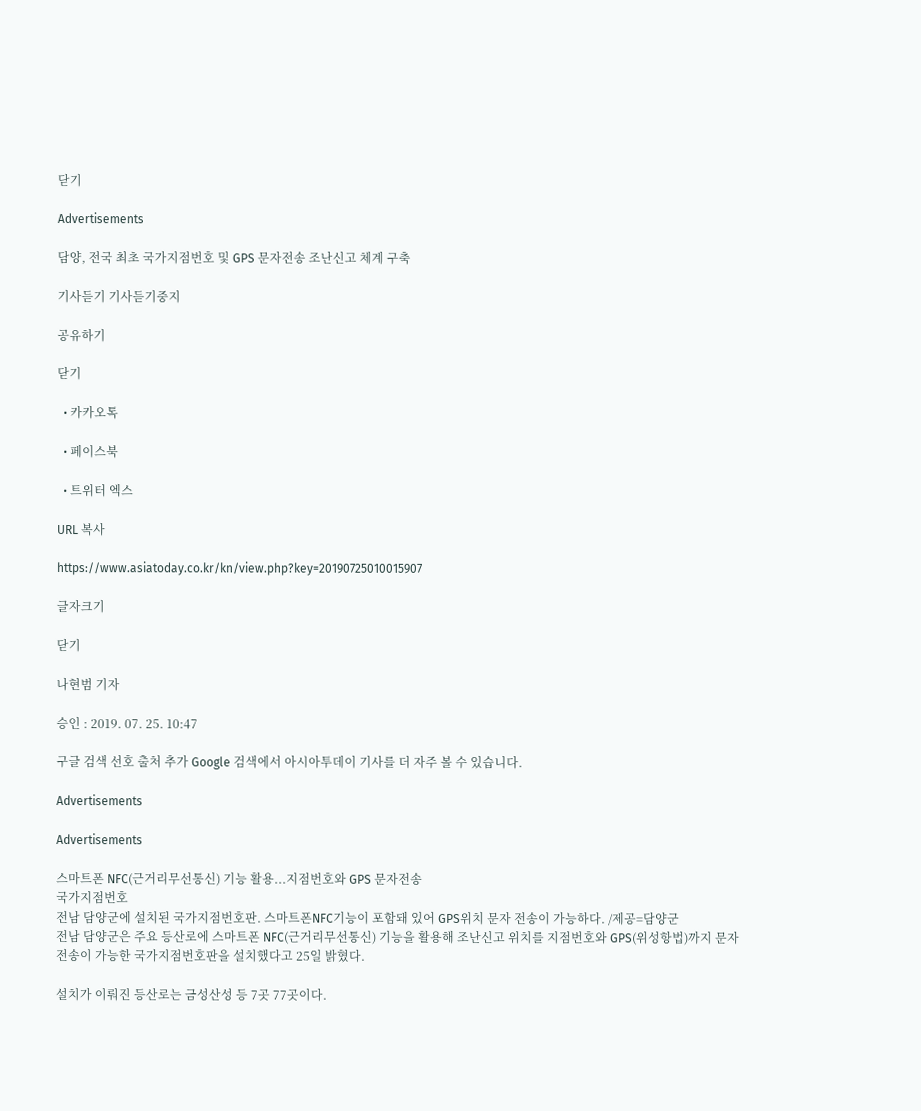닫기

Advertisements

담양, 전국 최초 국가지점번호 및 GPS 문자전송 조난신고 체계 구축

기사듣기 기사듣기중지

공유하기

닫기

  • 카카오톡

  • 페이스북

  • 트위터 엑스

URL 복사

https://www.asiatoday.co.kr/kn/view.php?key=20190725010015907

글자크기

닫기

나현범 기자

승인 : 2019. 07. 25. 10:47

구글 검색 선호 출처 추가 Google 검색에서 아시아투데이 기사를 더 자주 볼 수 있습니다.

Advertisements

Advertisements

스마트폰 NFC(근거리무선통신) 기능 활용...지점번호와 GPS 문자전송
국가지점번호
전남 담양군에 설치된 국가지점번호판. 스마트폰NFC기능이 포함돼 있어 GPS위치 문자 전송이 가능하다. /제공=담양군
전남 담양군은 주요 등산로에 스마트폰 NFC(근거리무선통신) 기능을 활용해 조난신고 위치를 지점번호와 GPS(위성항법)까지 문자 전송이 가능한 국가지점번호판을 설치했다고 25일 밝혔다.

설치가 이뤄진 등산로는 금성산성 등 7곳 77곳이다.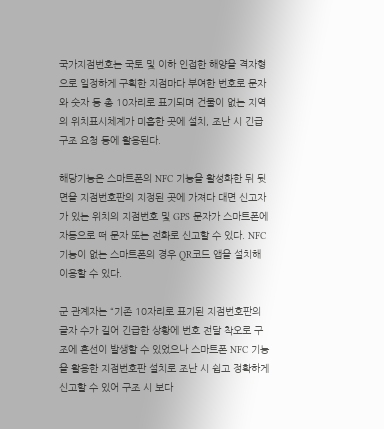국가지점번호는 국토 및 이하 인접한 해양을 격자형으로 일정하게 구획한 지점마다 부여한 번호로 문자와 숫자 등 총 10자리로 표기되며 건물이 없는 지역의 위치표시체계가 미흡한 곳에 설치, 조난 시 긴급구조 요청 등에 활용된다.

해당기능은 스마트폰의 NFC 기능을 활성화한 뒤 뒷면을 지점번호판의 지정된 곳에 가져다 대면 신고자가 있는 위치의 지점번호 및 GPS 문자가 스마트폰에 자동으로 떠 문자 또는 전화로 신고할 수 있다. NFC 기능이 없는 스마트폰의 경우 QR코드 앱을 설치해 이용할 수 있다.

군 관계자는 “기존 10자리로 표기된 지점번호판의 글자 수가 길어 긴급한 상황에 번호 전달 착오로 구조에 혼선이 발생할 수 있었으나 스마트폰 NFC 기능을 활용한 지점번호판 설치로 조난 시 쉽고 정확하게 신고할 수 있어 구조 시 보다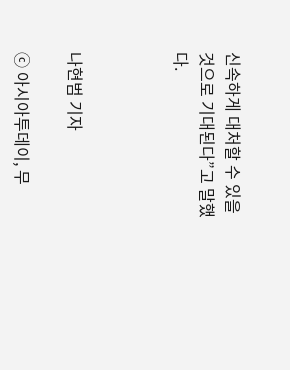신속하게 대처할 수 있을 것으로 기대된다”고 말했다.



나현범 기자

ⓒ 아시아투데이, 무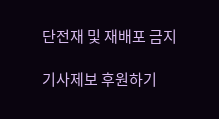단전재 및 재배포 금지

기사제보 후원하기